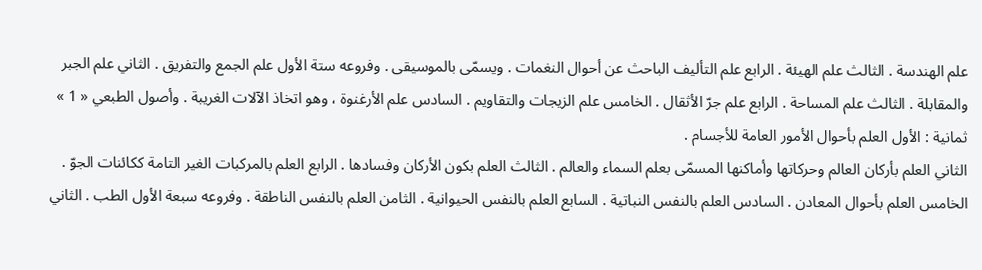علم الهندسة . الثالث علم الهيئة . الرابع علم التأليف الباحث عن أحوال النغمات . ويسمّى بالموسيقى . وفروعه ستة الأول علم الجمع والتفريق . الثاني علم الجبر والمقابلة . الثالث علم المساحة . الرابع علم جرّ الأثقال . الخامس علم الزيجات والتقاويم . السادس علم الأرغنوة ، وهو اتخاذ الآلات الغريبة . وأصول الطبعي « 1 » ثمانية : الأول العلم بأحوال الأمور العامة للأجسام .
الثاني العلم بأركان العالم وحركاتها وأماكنها المسمّى بعلم السماء والعالم . الثالث العلم بكون الأركان وفسادها . الرابع العلم بالمركبات الغير التامة ككائنات الجوّ . الخامس العلم بأحوال المعادن . السادس العلم بالنفس النباتية . السابع العلم بالنفس الحيوانية . الثامن العلم بالنفس الناطقة . وفروعه سبعة الأول الطب . الثاني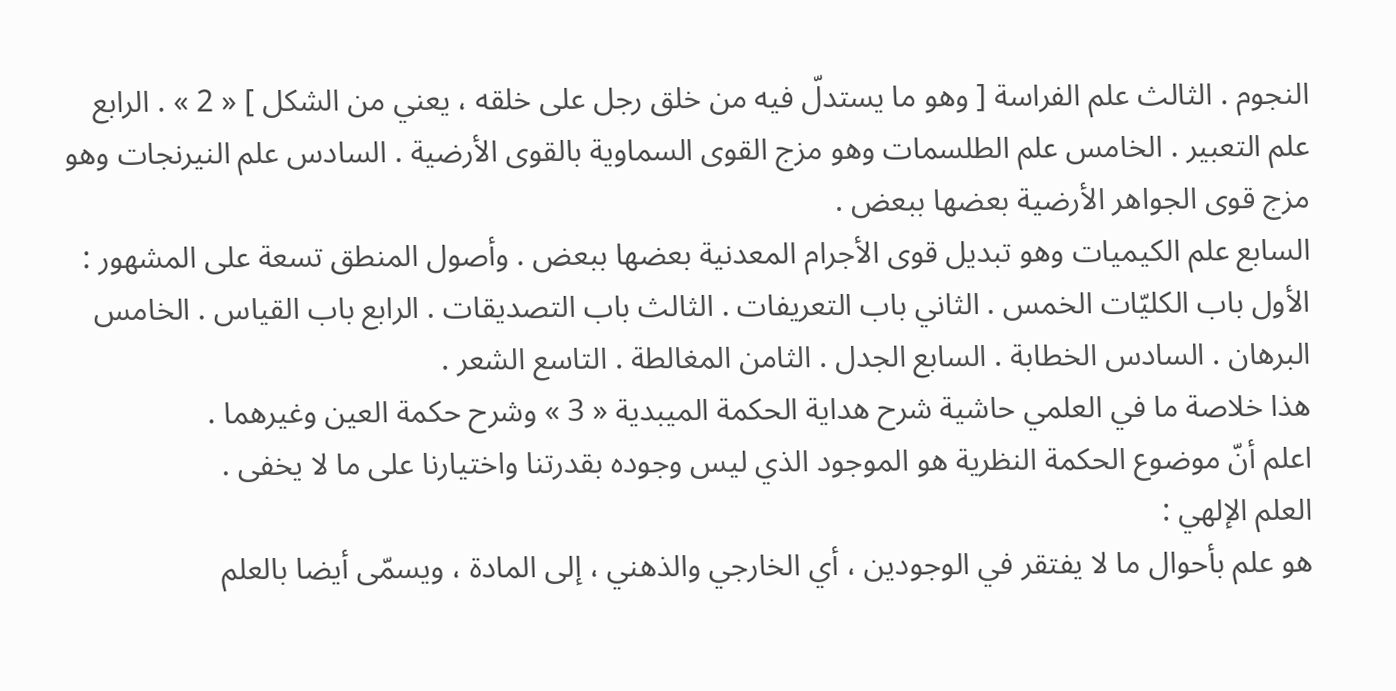النجوم . الثالث علم الفراسة [ وهو ما يستدلّ فيه من خلق رجل على خلقه ، يعني من الشكل ] « 2 » . الرابع علم التعبير . الخامس علم الطلسمات وهو مزج القوى السماوية بالقوى الأرضية . السادس علم النيرنجات وهو مزج قوى الجواهر الأرضية بعضها ببعض .
السابع علم الكيميات وهو تبديل قوى الأجرام المعدنية بعضها ببعض . وأصول المنطق تسعة على المشهور : الأول باب الكليّات الخمس . الثاني باب التعريفات . الثالث باب التصديقات . الرابع باب القياس . الخامس البرهان . السادس الخطابة . السابع الجدل . الثامن المغالطة . التاسع الشعر .
هذا خلاصة ما في العلمي حاشية شرح هداية الحكمة الميبدية « 3 » وشرح حكمة العين وغيرهما .
اعلم أنّ موضوع الحكمة النظرية هو الموجود الذي ليس وجوده بقدرتنا واختيارنا على ما لا يخفى .
العلم الإلهي :
هو علم بأحوال ما لا يفتقر في الوجودين ، أي الخارجي والذهني ، إلى المادة ، ويسمّى أيضا بالعلم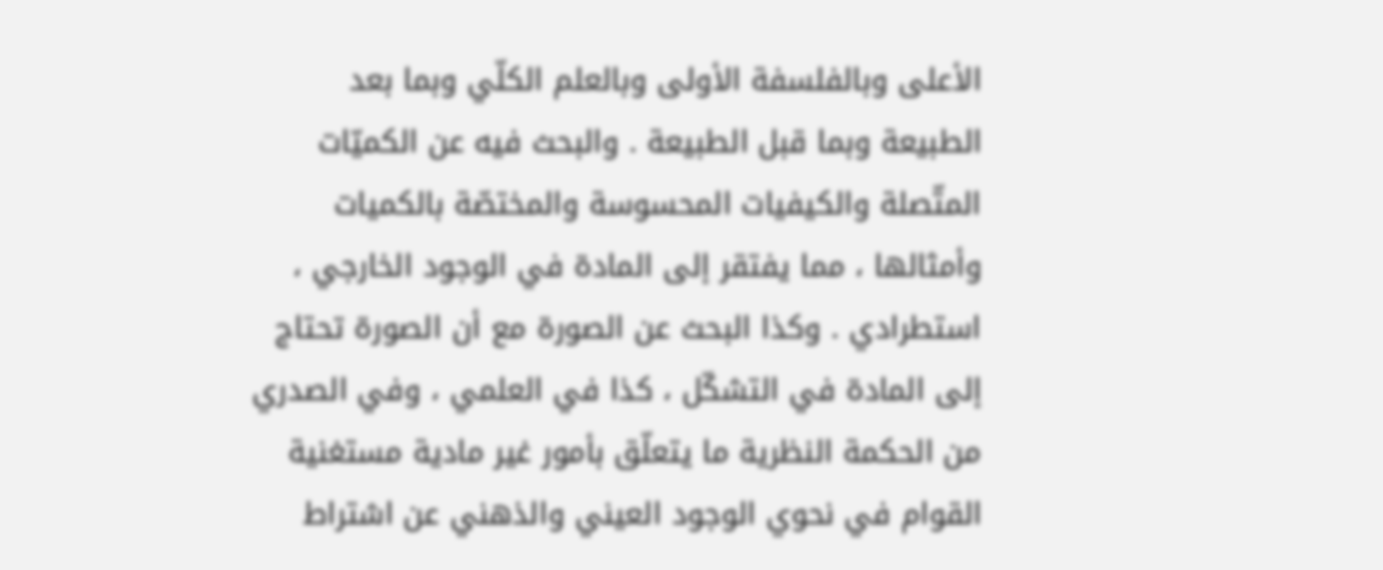الأعلى وبالفلسفة الأولى وبالعلم الكلّي وبما بعد الطبيعة وبما قبل الطبيعة . والبحث فيه عن الكميّات المتّصلة والكيفيات المحسوسة والمختصّة بالكميات وأمثالها ، مما يفتقر إلى المادة في الوجود الخارجي ، استطرادي . وكذا البحث عن الصورة مع أن الصورة تحتاج إلى المادة في التشكّل ، كذا في العلمي ، وفي الصدري من الحكمة النظرية ما يتعلّق بأمور غير مادية مستغنية القوام في نحوي الوجود العيني والذهني عن اشتراط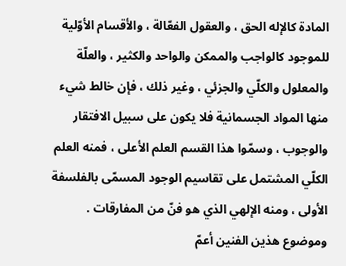المادة كالإله الحق ، والعقول الفعّالة ، والأقسام الأوّلية للموجود كالواجب والممكن والواحد والكثير ، والعلّة والمعلول والكلّي والجزئي ، وغير ذلك ، فإن خالط شيء منها المواد الجسمانية فلا يكون على سبيل الافتقار والوجوب ، وسمّوا هذا القسم العلم الأعلى ، فمنه العلم الكلّي المشتمل على تقاسيم الوجود المسمّى بالفلسفة الأولى ، ومنه الإلهي الذي هو فنّ من المفارقات . وموضوع هذين الفنين أعمّ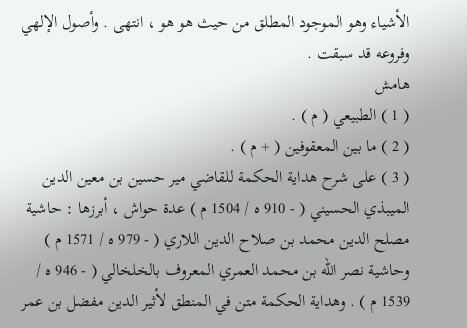الأشياء وهو الموجود المطلق من حيث هو هو ، انتهى . وأصول الإلهي وفروعه قد سبقت .
هامش
( 1 ) الطبيعي ( م ) .
( 2 ) ما بين المعقوفين ( + م ) .
( 3 ) على شرح هداية الحكمة للقاضي مير حسين بن معين الدين الميبذي الحسيني ( - 910 ه / 1504 م ) عدة حواش ، أبرزها : حاشية مصلح الدين محمد بن صلاح الدين اللاري ( - 979 ه / 1571 م ) وحاشية نصر اللّه بن محمد العمري المعروف بالخلخالي ( - 946 ه / 1539 م ) . وهداية الحكمة متن في المنطق لأثير الدين مفضل بن عمر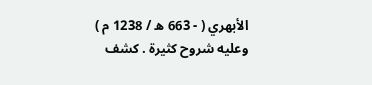الأبهري ( - 663 ه / 1238 م ) وعليه شروح كثيرة . كشف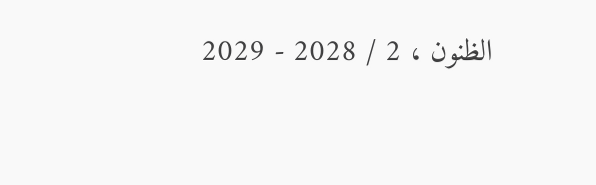الظنون ، 2 / 2028 - 2029